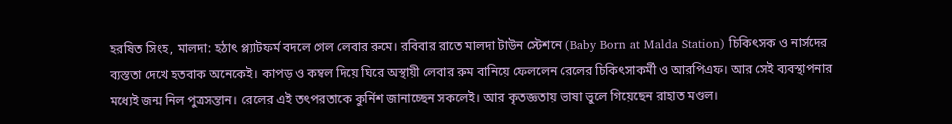হরষিত সিংহ, মালদা: হঠাৎ প্ল্যাটফর্ম বদলে গেল লেবার রুমে। রবিবার রাতে মালদা টাউন স্টেশনে (Baby Born at Malda Station) চিকিৎসক ও নার্সদের ব্যস্ততা দেখে হতবাক অনেকেই। কাপড় ও কম্বল দিয়ে ঘিরে অস্থায়ী লেবার রুম বানিয়ে ফেললেন রেলের চিকিৎসাকর্মী ও আরপিএফ। আর সেই ব্যবস্থাপনার মধ্যেই জন্ম নিল পুত্রসন্তান। রেলের এই তৎপরতাকে কুর্নিশ জানাচ্ছেন সকলেই। আর কৃতজ্ঞতায় ভাষা ভুলে গিয়েছেন রাহাত মণ্ডল।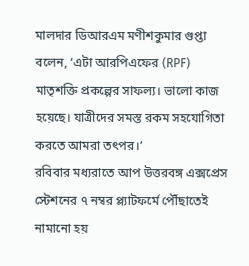মালদার ডিআরএম মণীশকুমার গুপ্তা বলেন, ‘এটা আরপিএফের (RPF) মাতৃশক্তি প্রকল্পের সাফল্য। ভালো কাজ হয়েছে। যাত্রীদের সমস্ত রকম সহযোগিতা করতে আমরা তৎপর।’
রবিবার মধ্যরাতে আপ উত্তরবঙ্গ এক্সপ্রেস স্টেশনের ৭ নম্বর প্ল্যাটফর্মে পৌঁছাতেই নামানো হয়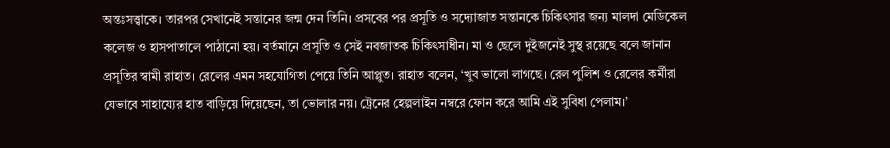অন্তঃসত্ত্বাকে। তারপর সেখানেই সন্তানের জন্ম দেন তিনি। প্রসবের পর প্রসূতি ও সদ্যোজাত সন্তানকে চিকিৎসার জন্য মালদা মেডিকেল কলেজ ও হাসপাতালে পাঠানো হয়। বর্তমানে প্রসূতি ও সেই নবজাতক চিকিৎসাধীন। মা ও ছেলে দুইজনেই সুস্থ রয়েছে বলে জানান প্রসূতির স্বামী রাহাত। রেলের এমন সহযোগিতা পেয়ে তিনি আপ্লুত। রাহাত বলেন, ‘খুব ভালো লাগছে। রেল পুলিশ ও রেলের কর্মীরা যেভাবে সাহায্যের হাত বাড়িয়ে দিয়েছেন, তা ভোলার নয়। ট্রেনের হেল্পলাইন নম্বরে ফোন করে আমি এই সুবিধা পেলাম।’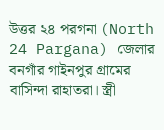উত্তর ২৪ পরগনা (North 24 Pargana) জেলার বনগাঁর গাইনপুর গ্রামের বাসিন্দা রাহাতরা। স্ত্রী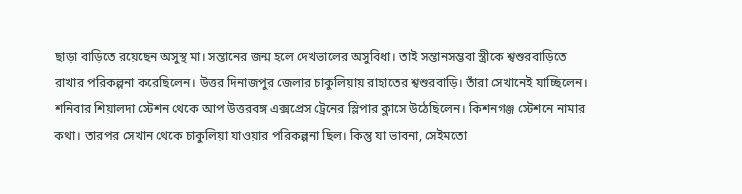ছাড়া বাড়িতে রয়েছেন অসুস্থ মা। সন্তানের জন্ম হলে দেখভালের অসুবিধা। তাই সন্তানসম্ভবা স্ত্রীকে শ্বশুরবাড়িতে রাখার পরিকল্পনা করেছিলেন। উত্তর দিনাজপুর জেলার চাকুলিয়ায় রাহাতের শ্বশুরবাড়ি। তাঁরা সেখানেই যাচ্ছিলেন। শনিবার শিয়ালদা স্টেশন থেকে আপ উত্তরবঙ্গ এক্সপ্রেস ট্রেনের স্লিপার ক্লাসে উঠেছিলেন। কিশনগঞ্জ স্টেশনে নামার কথা। তারপর সেখান থেকে চাকুলিয়া যাওয়ার পরিকল্পনা ছিল। কিন্তু যা ভাবনা, সেইমতো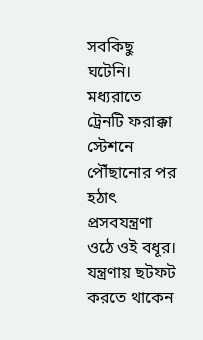সবকিছু ঘটেনি। মধ্যরাতে ট্রেনটি ফরাক্কা স্টেশনে পৌঁছানোর পর হঠাৎ প্রসবযন্ত্রণা ওঠে ওই বধূর। যন্ত্রণায় ছটফট করতে থাকেন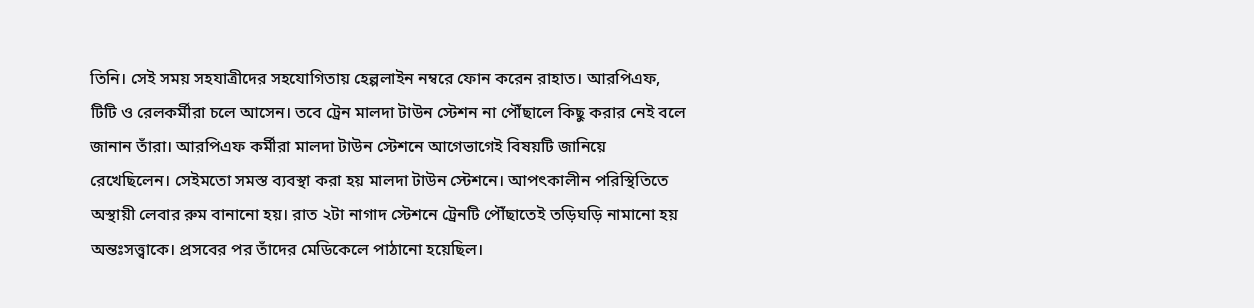তিনি। সেই সময় সহযাত্রীদের সহযোগিতায় হেল্পলাইন নম্বরে ফোন করেন রাহাত। আরপিএফ, টিটি ও রেলকর্মীরা চলে আসেন। তবে ট্রেন মালদা টাউন স্টেশন না পৌঁছালে কিছু করার নেই বলে জানান তাঁরা। আরপিএফ কর্মীরা মালদা টাউন স্টেশনে আগেভাগেই বিষয়টি জানিয়ে রেখেছিলেন। সেইমতো সমস্ত ব্যবস্থা করা হয় মালদা টাউন স্টেশনে। আপৎকালীন পরিস্থিতিতে অস্থায়ী লেবার রুম বানানো হয়। রাত ২টা নাগাদ স্টেশনে ট্রেনটি পৌঁছাতেই তড়িঘড়ি নামানো হয় অন্তঃসত্ত্বাকে। প্রসবের পর তাঁদের মেডিকেলে পাঠানো হয়েছিল।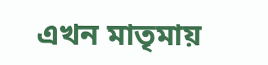এখন মাতৃমায়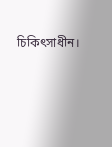চিকিৎসাধীন।